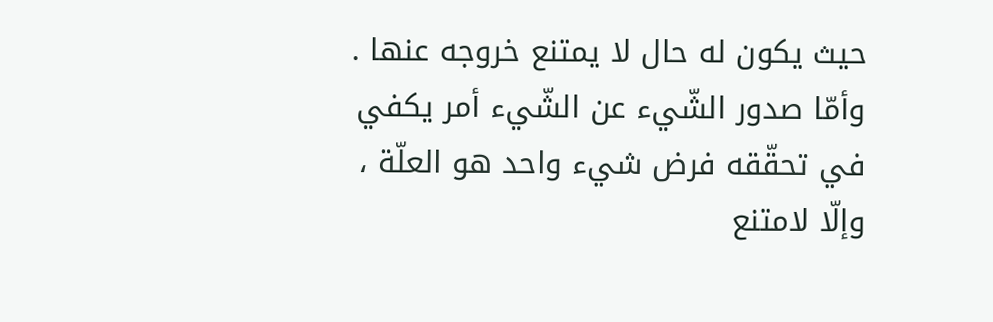حيث يكون له حال لا يمتنع خروجه عنها .
وأمّا صدور الشّيء عن الشّيء أمر يكفي في تحقّقه فرض شيء واحد هو العلّة ، وإلّا لامتنع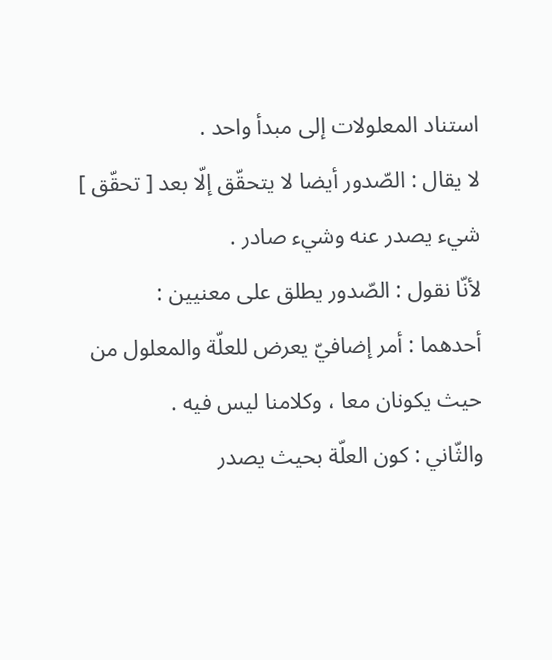استناد المعلولات إلى مبدأ واحد .
لا يقال : الصّدور أيضا لا يتحقّق إلّا بعد [ تحقّق ] شيء يصدر عنه وشيء صادر .
لأنّا نقول : الصّدور يطلق على معنيين :
أحدهما : أمر إضافيّ يعرض للعلّة والمعلول من حيث يكونان معا ، وكلامنا ليس فيه .
والثّاني : كون العلّة بحيث يصدر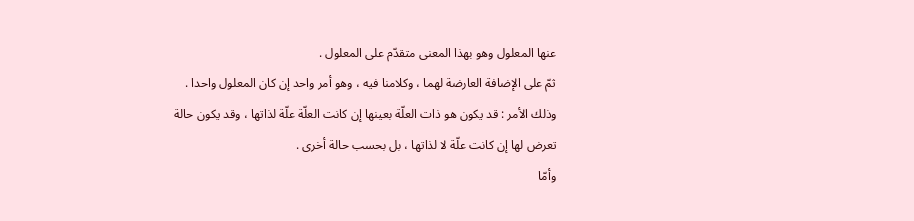عنها المعلول وهو بهذا المعنى متقدّم على المعلول .
ثمّ على الإضافة العارضة لهما ، وكلامنا فيه ، وهو أمر واحد إن كان المعلول واحدا .
وذلك الأمر : قد يكون هو ذات العلّة بعينها إن كانت العلّة علّة لذاتها ، وقد يكون حالة تعرض لها إن كانت علّة لا لذاتها ، بل بحسب حالة أخرى .
وأمّا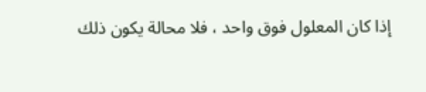إذا كان المعلول فوق واحد ، فلا محالة يكون ذلك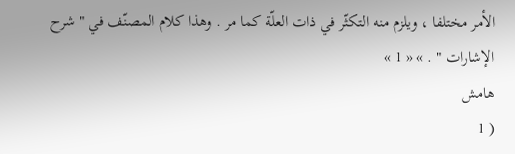الأمر مختلفا ، ويلزم منه التكثّر في ذات العلّة كما مر . وهذا كلام المصنّف في " شرح الإشارات " . » « 1 »
هامش
( 1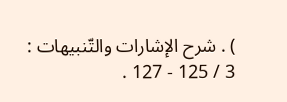) . شرح الإشارات والتّنبيهات : 3 / 125 - 127 .